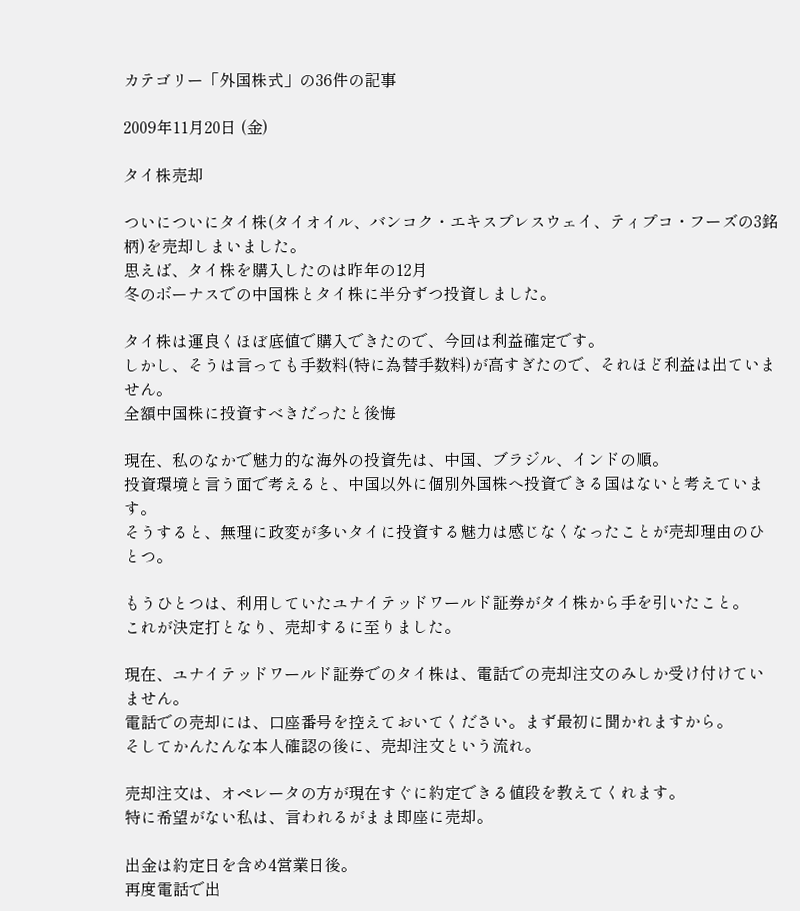カテゴリー「外国株式」の36件の記事

2009年11月20日 (金)

タイ株売却

ついについにタイ株(タイオイル、バンコク・エキスプレスウェイ、ティプコ・フーズの3銘柄)を売却しまいました。
思えば、タイ株を購入したのは昨年の12月
冬のボーナスでの中国株とタイ株に半分ずつ投資しました。

タイ株は運良くほぼ底値で購入できたので、今回は利益確定です。
しかし、そうは言っても手数料(特に為替手数料)が高すぎたので、それほど利益は出ていません。
全額中国株に投資すべきだったと後悔

現在、私のなかで魅力的な海外の投資先は、中国、ブラジル、インドの順。
投資環境と言う面で考えると、中国以外に個別外国株へ投資できる国はないと考えています。
そうすると、無理に政変が多いタイに投資する魅力は感じなくなったことが売却理由のひとつ。

もうひとつは、利用していたユナイテッドワールド証券がタイ株から手を引いたこと。
これが決定打となり、売却するに至りました。

現在、ユナイテッドワールド証券でのタイ株は、電話での売却注文のみしか受け付けていません。
電話での売却には、口座番号を控えておいてください。まず最初に聞かれますから。
そしてかんたんな本人確認の後に、売却注文という流れ。

売却注文は、オペレータの方が現在すぐに約定できる値段を教えてくれます。
特に希望がない私は、言われるがまま即座に売却。

出金は約定日を含め4営業日後。
再度電話で出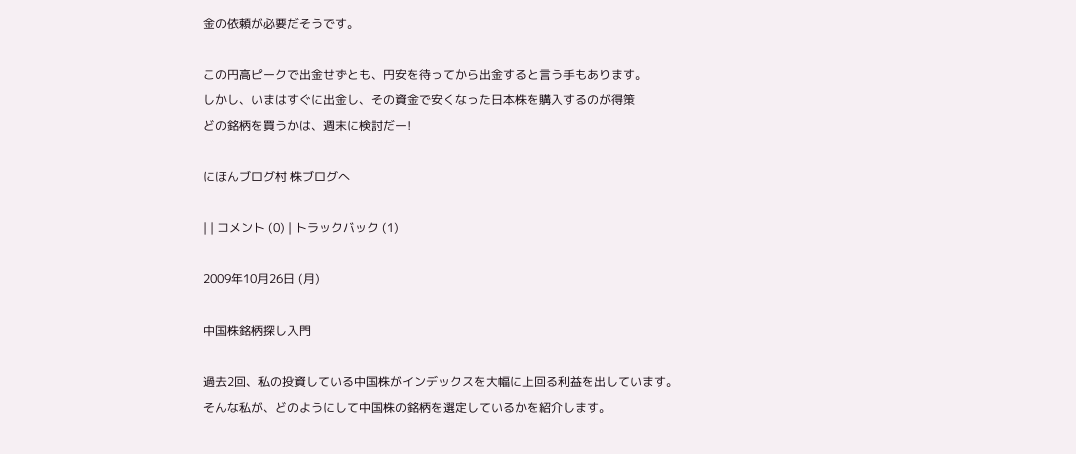金の依頼が必要だそうです。

この円高ピークで出金せずとも、円安を待ってから出金すると言う手もあります。
しかし、いまはすぐに出金し、その資金で安くなった日本株を購入するのが得策
どの銘柄を買うかは、週末に検討だー!

にほんブログ村 株ブログへ

| | コメント (0) | トラックバック (1)

2009年10月26日 (月)

中国株銘柄探し入門

過去2回、私の投資している中国株がインデックスを大幅に上回る利益を出しています。
そんな私が、どのようにして中国株の銘柄を選定しているかを紹介します。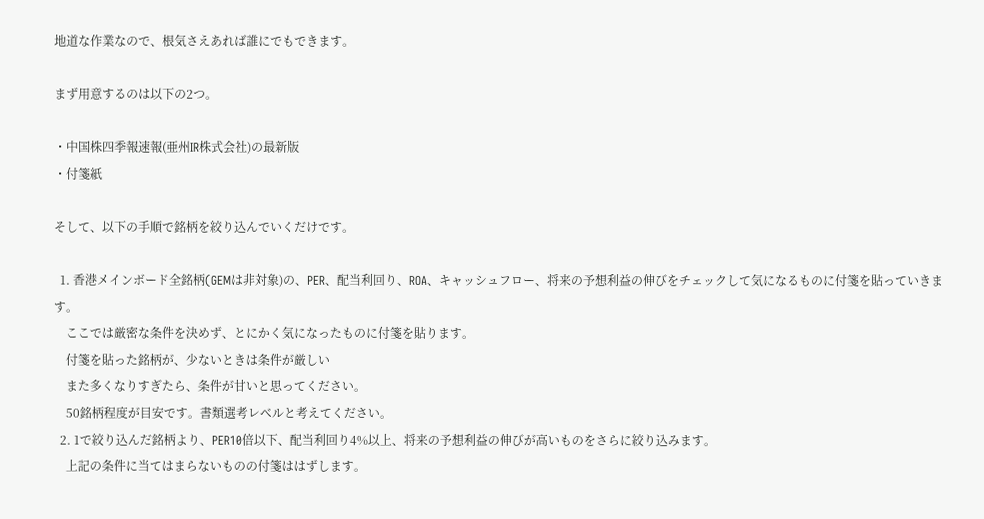地道な作業なので、根気さえあれば誰にでもできます。

まず用意するのは以下の2つ。

・中国株四季報速報(亜州IR株式会社)の最新版
・付箋紙

そして、以下の手順で銘柄を絞り込んでいくだけです。

  1. 香港メインボード全銘柄(GEMは非対象)の、PER、配当利回り、ROA、キャッシュフロー、将来の予想利益の伸びをチェックして気になるものに付箋を貼っていきます。
    ここでは厳密な条件を決めず、とにかく気になったものに付箋を貼ります。
    付箋を貼った銘柄が、少ないときは条件が厳しい
    また多くなりすぎたら、条件が甘いと思ってください。
    50銘柄程度が目安です。書類選考レベルと考えてください。
  2. 1で絞り込んだ銘柄より、PER10倍以下、配当利回り4%以上、将来の予想利益の伸びが高いものをさらに絞り込みます。
    上記の条件に当てはまらないものの付箋ははずします。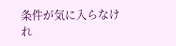条件が気に入らなけれ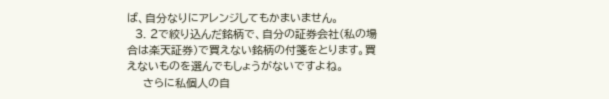ば、自分なりにアレンジしてもかまいません。
  3. 2で絞り込んだ銘柄で、自分の証券会社(私の場合は楽天証券)で買えない銘柄の付箋をとります。買えないものを選んでもしょうがないですよね。
    さらに私個人の自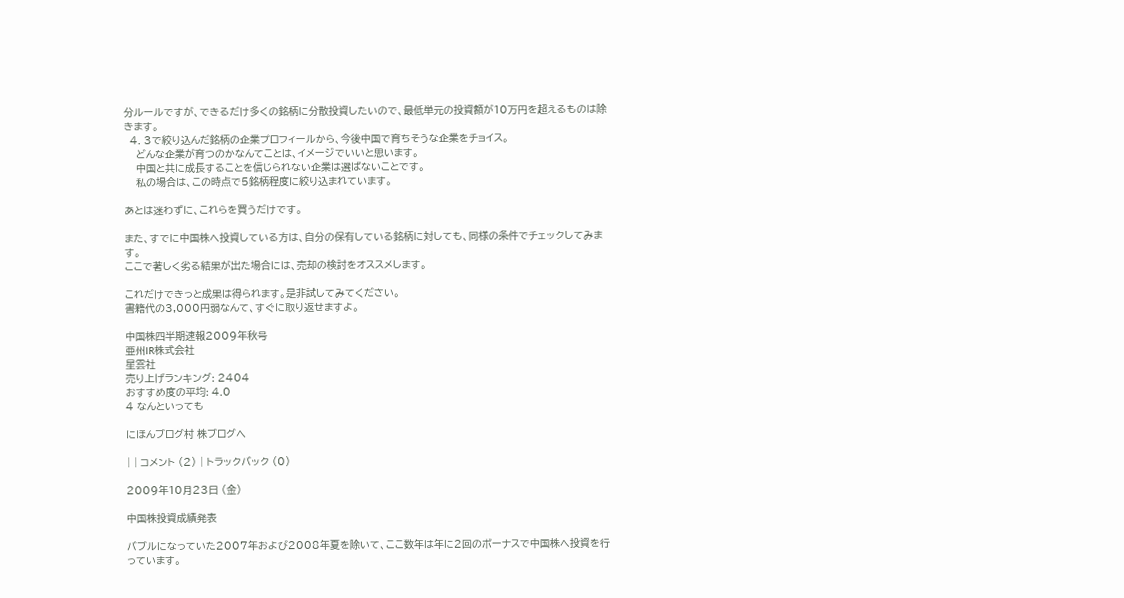分ルールですが、できるだけ多くの銘柄に分散投資したいので、最低単元の投資額が10万円を超えるものは除きます。
  4. 3で絞り込んだ銘柄の企業プロフィールから、今後中国で育ちそうな企業をチョイス。
    どんな企業が育つのかなんてことは、イメージでいいと思います。
    中国と共に成長することを信じられない企業は選ばないことです。
    私の場合は、この時点で5銘柄程度に絞り込まれています。

あとは迷わずに、これらを買うだけです。

また、すでに中国株へ投資している方は、自分の保有している銘柄に対しても、同様の条件でチェックしてみます。
ここで著しく劣る結果が出た場合には、売却の検討をオススメします。

これだけできっと成果は得られます。是非試してみてください。
書籍代の3,000円弱なんて、すぐに取り返せますよ。

中国株四半期速報2009年秋号
亜州IR株式会社
星雲社
売り上げランキング: 2404
おすすめ度の平均: 4.0
4 なんといっても

にほんブログ村 株ブログへ

| | コメント (2) | トラックバック (0)

2009年10月23日 (金)

中国株投資成績発表

バブルになっていた2007年および2008年夏を除いて、ここ数年は年に2回のボーナスで中国株へ投資を行っています。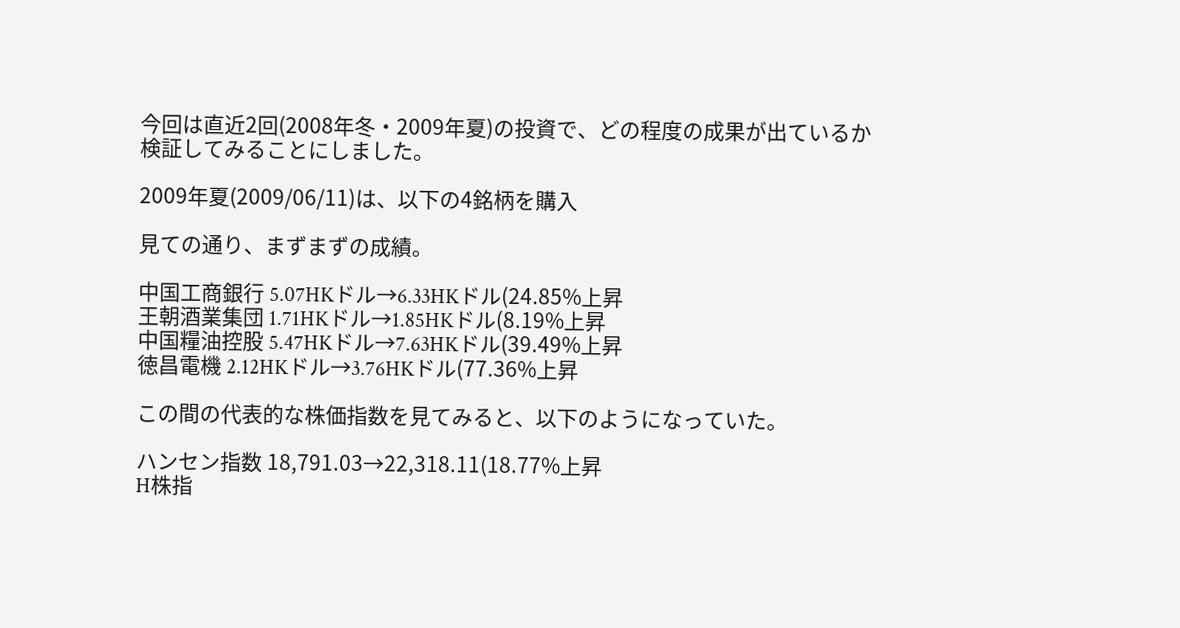今回は直近2回(2008年冬・2009年夏)の投資で、どの程度の成果が出ているか検証してみることにしました。

2009年夏(2009/06/11)は、以下の4銘柄を購入

見ての通り、まずまずの成績。

中国工商銀行 5.07HKドル→6.33HKドル(24.85%上昇
王朝酒業集団 1.71HKドル→1.85HKドル(8.19%上昇
中国糧油控股 5.47HKドル→7.63HKドル(39.49%上昇
徳昌電機 2.12HKドル→3.76HKドル(77.36%上昇

この間の代表的な株価指数を見てみると、以下のようになっていた。

ハンセン指数 18,791.03→22,318.11(18.77%上昇
H株指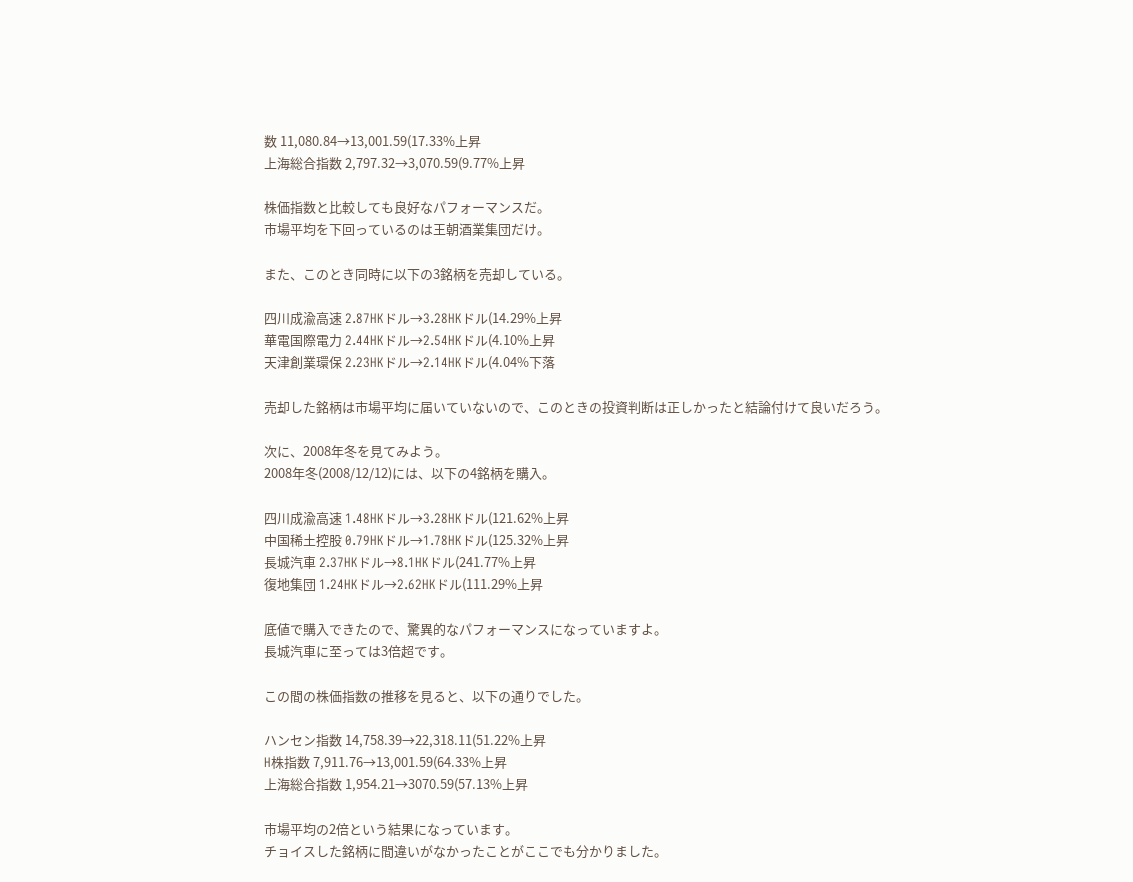数 11,080.84→13,001.59(17.33%上昇
上海総合指数 2,797.32→3,070.59(9.77%上昇

株価指数と比較しても良好なパフォーマンスだ。
市場平均を下回っているのは王朝酒業集団だけ。

また、このとき同時に以下の3銘柄を売却している。

四川成渝高速 2.87HKドル→3.28HKドル(14.29%上昇
華電国際電力 2.44HKドル→2.54HKドル(4.10%上昇
天津創業環保 2.23HKドル→2.14HKドル(4.04%下落

売却した銘柄は市場平均に届いていないので、このときの投資判断は正しかったと結論付けて良いだろう。

次に、2008年冬を見てみよう。
2008年冬(2008/12/12)には、以下の4銘柄を購入。

四川成渝高速 1.48HKドル→3.28HKドル(121.62%上昇
中国稀土控股 0.79HKドル→1.78HKドル(125.32%上昇
長城汽車 2.37HKドル→8.1HKドル(241.77%上昇
復地集団 1.24HKドル→2.62HKドル(111.29%上昇

底値で購入できたので、驚異的なパフォーマンスになっていますよ。
長城汽車に至っては3倍超です。

この間の株価指数の推移を見ると、以下の通りでした。

ハンセン指数 14,758.39→22,318.11(51.22%上昇
H株指数 7,911.76→13,001.59(64.33%上昇
上海総合指数 1,954.21→3070.59(57.13%上昇

市場平均の2倍という結果になっています。
チョイスした銘柄に間違いがなかったことがここでも分かりました。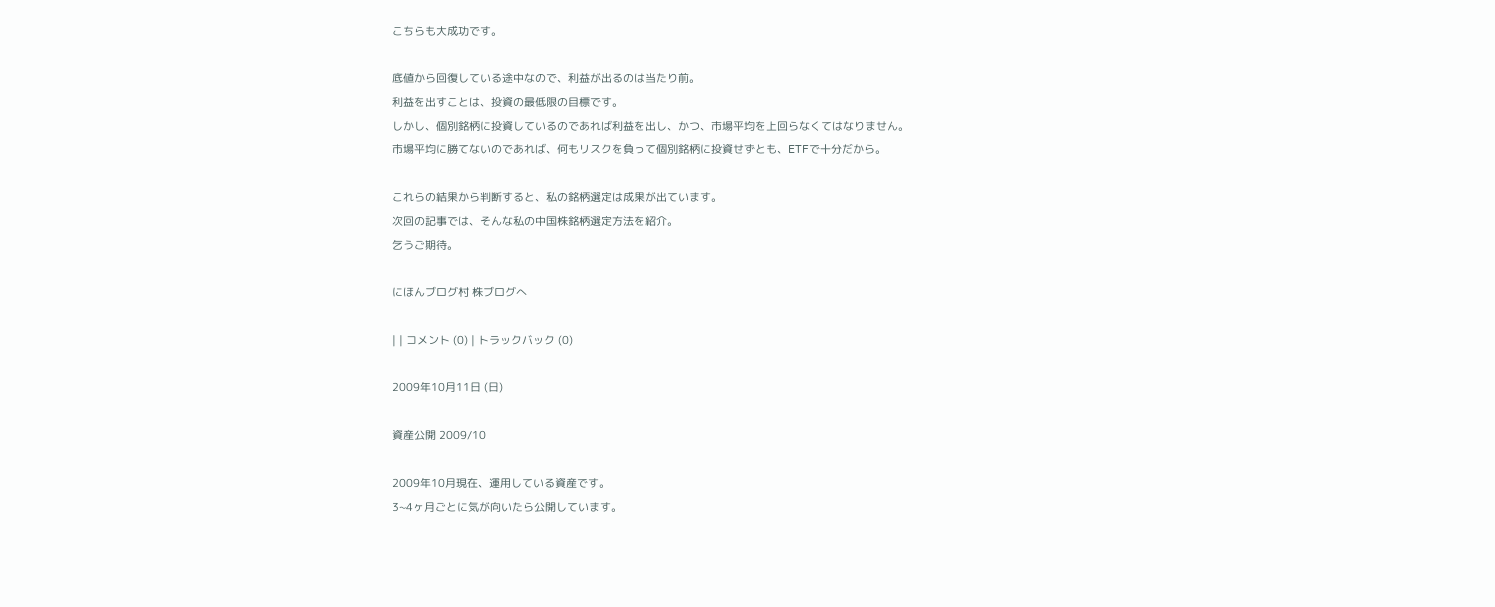こちらも大成功です。

底値から回復している途中なので、利益が出るのは当たり前。
利益を出すことは、投資の最低限の目標です。
しかし、個別銘柄に投資しているのであれば利益を出し、かつ、市場平均を上回らなくてはなりません。
市場平均に勝てないのであれば、何もリスクを負って個別銘柄に投資せずとも、ETFで十分だから。

これらの結果から判断すると、私の銘柄選定は成果が出ています。
次回の記事では、そんな私の中国株銘柄選定方法を紹介。
乞うご期待。

にほんブログ村 株ブログへ

| | コメント (0) | トラックバック (0)

2009年10月11日 (日)

資産公開 2009/10

2009年10月現在、運用している資産です。
3~4ヶ月ごとに気が向いたら公開しています。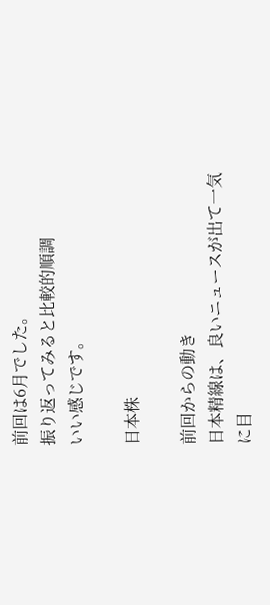前回は6月でした。
振り返ってみると比較的順調
いい感じです。

日本株

前回からの動き
日本精線は、良いニュースが出て一気に目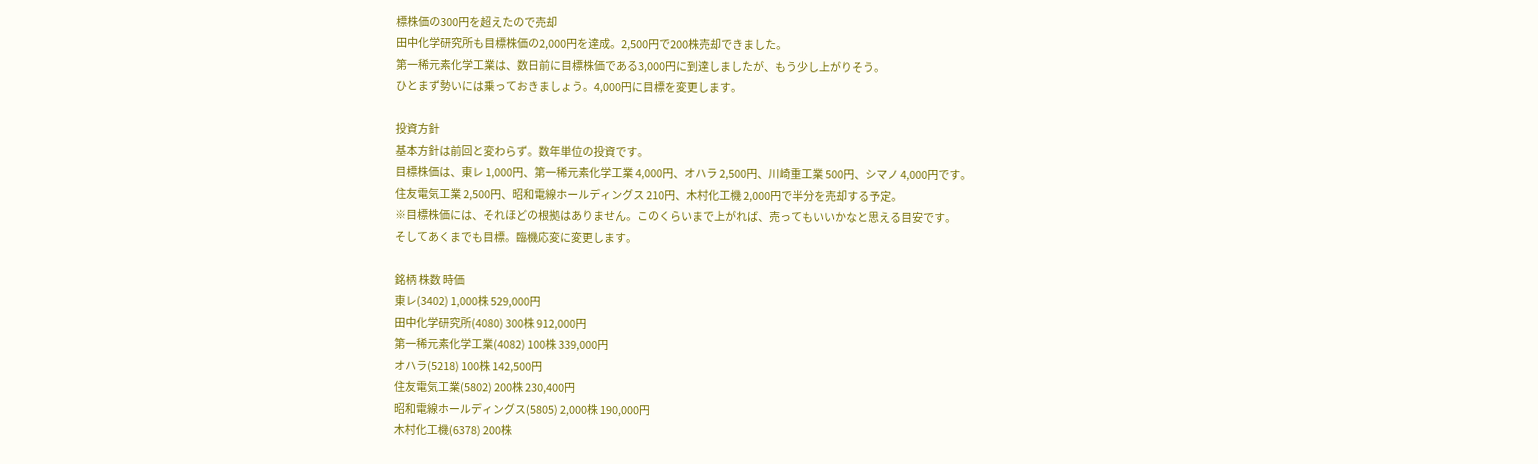標株価の300円を超えたので売却
田中化学研究所も目標株価の2,000円を達成。2,500円で200株売却できました。
第一稀元素化学工業は、数日前に目標株価である3,000円に到達しましたが、もう少し上がりそう。
ひとまず勢いには乗っておきましょう。4,000円に目標を変更します。

投資方針
基本方針は前回と変わらず。数年単位の投資です。
目標株価は、東レ 1,000円、第一稀元素化学工業 4,000円、オハラ 2,500円、川崎重工業 500円、シマノ 4,000円です。
住友電気工業 2,500円、昭和電線ホールディングス 210円、木村化工機 2,000円で半分を売却する予定。
※目標株価には、それほどの根拠はありません。このくらいまで上がれば、売ってもいいかなと思える目安です。
そしてあくまでも目標。臨機応変に変更します。

銘柄 株数 時価
東レ(3402) 1,000株 529,000円
田中化学研究所(4080) 300株 912,000円
第一稀元素化学工業(4082) 100株 339,000円
オハラ(5218) 100株 142,500円
住友電気工業(5802) 200株 230,400円
昭和電線ホールディングス(5805) 2,000株 190,000円
木村化工機(6378) 200株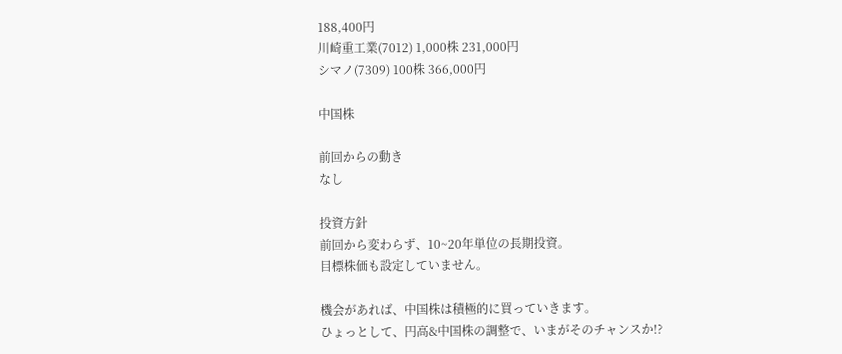188,400円
川崎重工業(7012) 1,000株 231,000円
シマノ(7309) 100株 366,000円

中国株

前回からの動き
なし

投資方針
前回から変わらず、10~20年単位の長期投資。
目標株価も設定していません。

機会があれば、中国株は積極的に買っていきます。
ひょっとして、円高&中国株の調整で、いまがそのチャンスか!?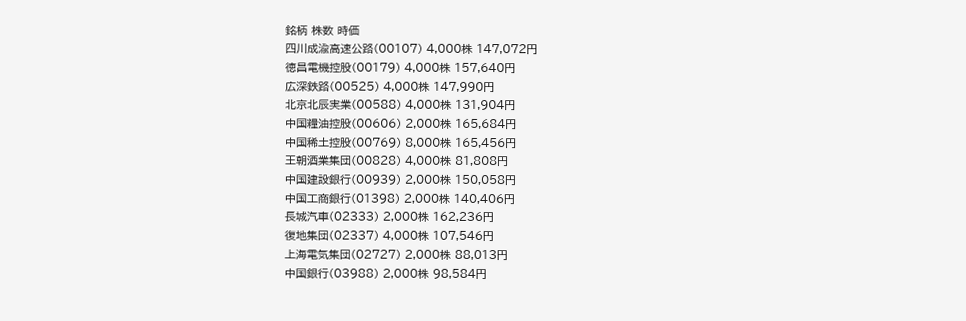銘柄 株数 時価
四川成渝高速公路(00107) 4,000株 147,072円
徳昌電機控股(00179) 4,000株 157,640円
広深鉄路(00525) 4,000株 147,990円
北京北辰実業(00588) 4,000株 131,904円
中国糧油控股(00606) 2,000株 165,684円
中国稀土控股(00769) 8,000株 165,456円
王朝酒業集団(00828) 4,000株 81,808円
中国建設銀行(00939) 2,000株 150,058円
中国工商銀行(01398) 2,000株 140,406円
長城汽車(02333) 2,000株 162,236円
復地集団(02337) 4,000株 107,546円
上海電気集団(02727) 2,000株 88,013円
中国銀行(03988) 2,000株 98,584円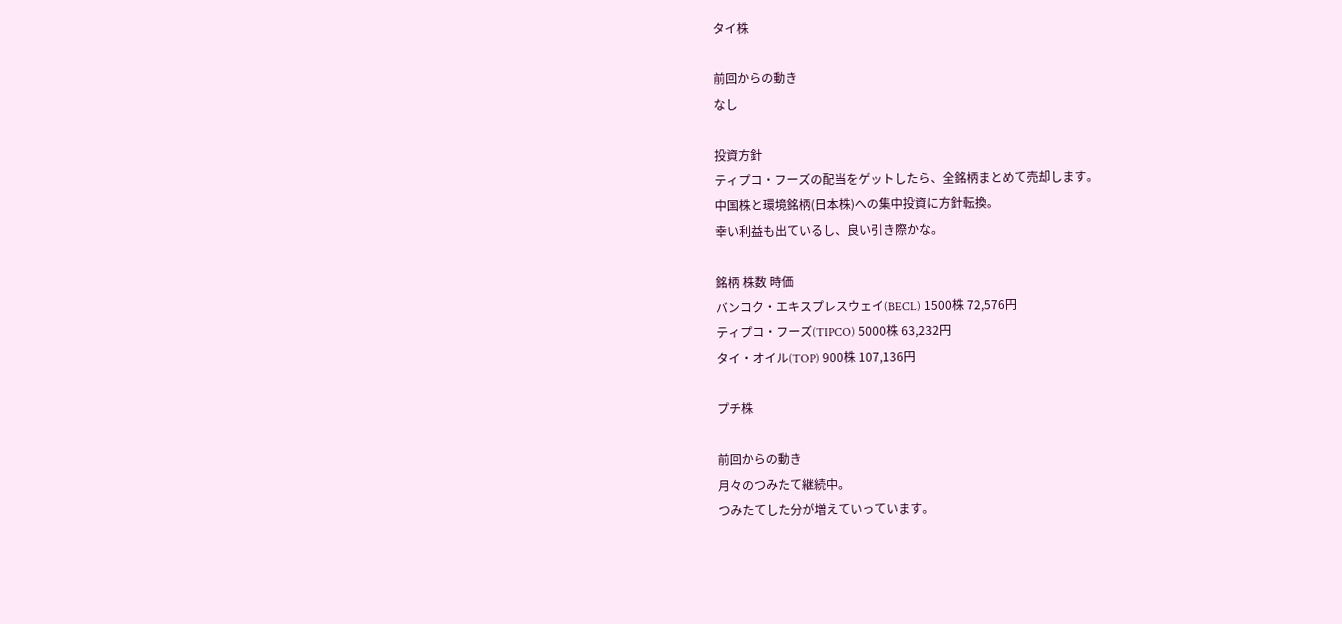タイ株

前回からの動き
なし

投資方針
ティプコ・フーズの配当をゲットしたら、全銘柄まとめて売却します。
中国株と環境銘柄(日本株)への集中投資に方針転換。
幸い利益も出ているし、良い引き際かな。

銘柄 株数 時価
バンコク・エキスプレスウェイ(BECL) 1500株 72,576円
ティプコ・フーズ(TIPCO) 5000株 63,232円
タイ・オイル(TOP) 900株 107,136円

プチ株

前回からの動き
月々のつみたて継続中。
つみたてした分が増えていっています。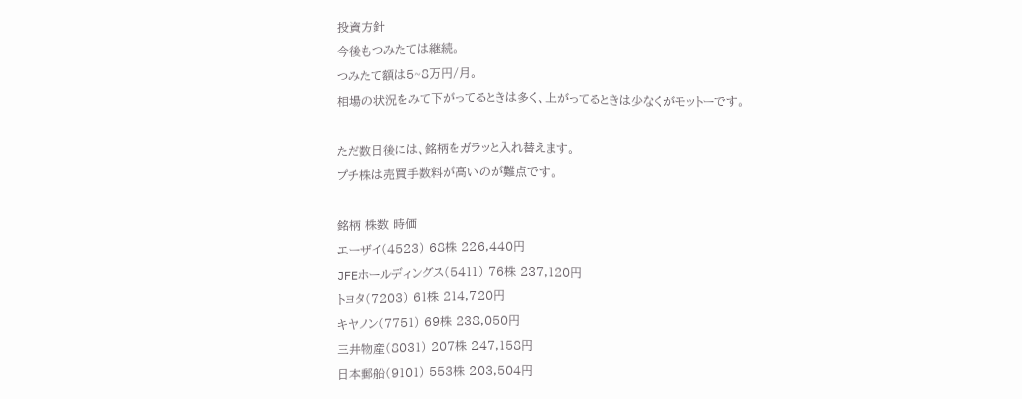投資方針
今後もつみたては継続。
つみたて額は5~8万円/月。
相場の状況をみて下がってるときは多く、上がってるときは少なくがモットーです。

ただ数日後には、銘柄をガラッと入れ替えます。
プチ株は売買手数料が高いのが難点です。

銘柄 株数 時価
エーザイ(4523) 68株 226,440円
JFEホールディングス(5411) 76株 237,120円
トヨタ(7203) 61株 214,720円
キヤノン(7751) 69株 238,050円
三井物産(8031) 207株 247,158円
日本郵船(9101) 553株 203,504円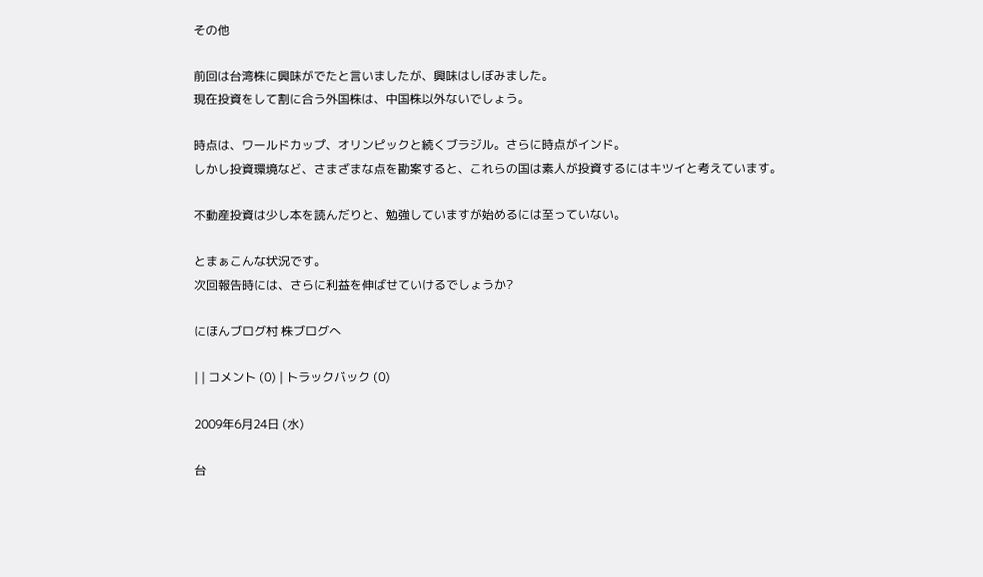その他

前回は台湾株に興味がでたと言いましたが、興味はしぼみました。
現在投資をして割に合う外国株は、中国株以外ないでしょう。

時点は、ワールドカップ、オリンピックと続くブラジル。さらに時点がインド。
しかし投資環境など、さまざまな点を勘案すると、これらの国は素人が投資するにはキツイと考えています。

不動産投資は少し本を読んだりと、勉強していますが始めるには至っていない。

とまぁこんな状況です。
次回報告時には、さらに利益を伸ばせていけるでしょうか?

にほんブログ村 株ブログへ

| | コメント (0) | トラックバック (0)

2009年6月24日 (水)

台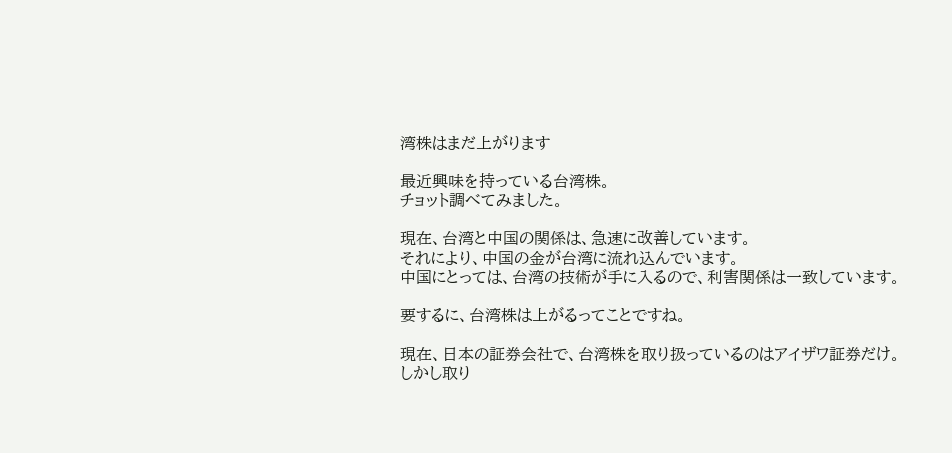湾株はまだ上がります

最近興味を持っている台湾株。
チョット調べてみました。

現在、台湾と中国の関係は、急速に改善しています。
それにより、中国の金が台湾に流れ込んでいます。
中国にとっては、台湾の技術が手に入るので、利害関係は一致しています。

要するに、台湾株は上がるってことですね。

現在、日本の証券会社で、台湾株を取り扱っているのはアイザワ証券だけ。
しかし取り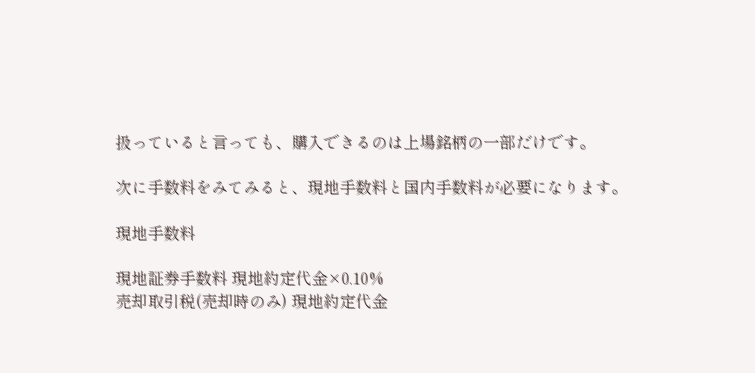扱っていると言っても、購入できるのは上場銘柄の一部だけです。

次に手数料をみてみると、現地手数料と国内手数料が必要になります。

現地手数料

現地証券手数料 現地約定代金×0.10%
売却取引税(売却時のみ) 現地約定代金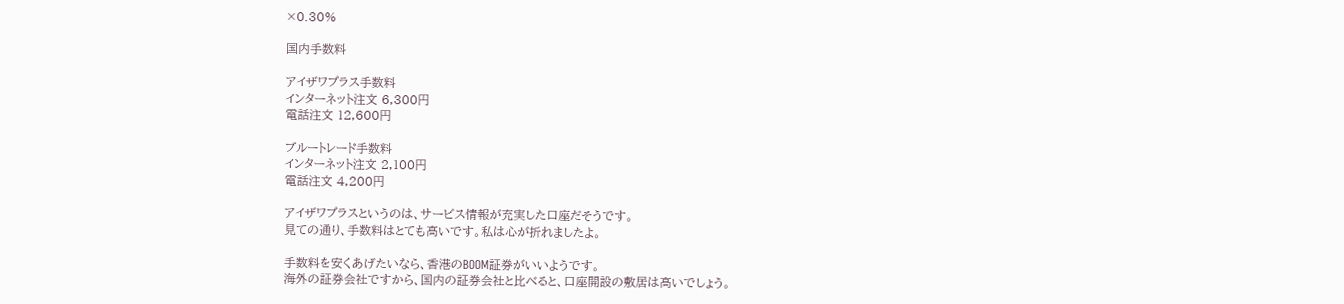×0.30%

国内手数料

アイザワプラス手数料
インターネット注文 6,300円
電話注文 12,600円

ブルートレード手数料
インターネット注文 2,100円
電話注文 4,200円

アイザワプラスというのは、サービス情報が充実した口座だそうです。
見ての通り、手数料はとても高いです。私は心が折れましたよ。

手数料を安くあげたいなら、香港のBOOM証券がいいようです。
海外の証券会社ですから、国内の証券会社と比べると、口座開設の敷居は高いでしょう。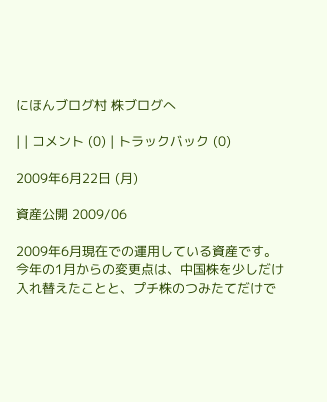にほんブログ村 株ブログへ

| | コメント (0) | トラックバック (0)

2009年6月22日 (月)

資産公開 2009/06

2009年6月現在での運用している資産です。
今年の1月からの変更点は、中国株を少しだけ入れ替えたことと、プチ株のつみたてだけで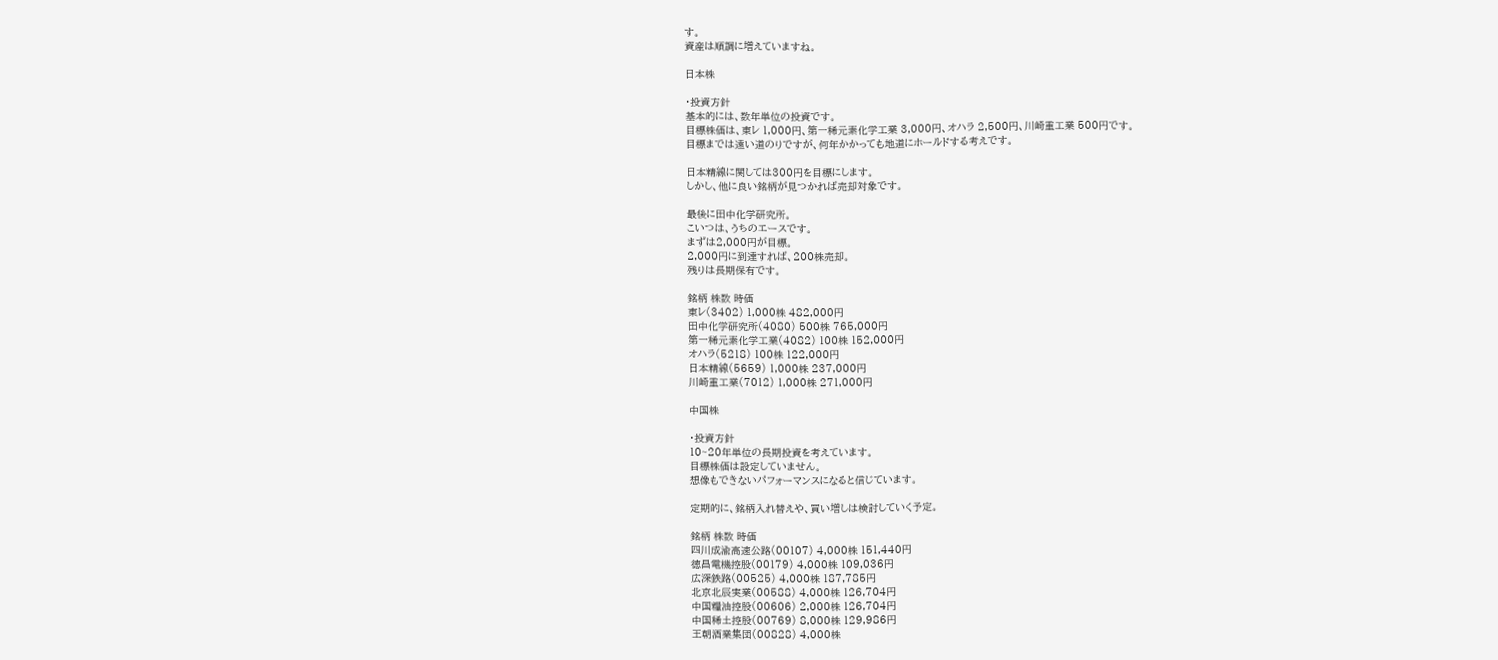す。
資産は順調に増えていますね。

日本株

・投資方針
基本的には、数年単位の投資です。
目標株価は、東レ 1,000円、第一稀元素化学工業 3,000円、オハラ 2,500円、川崎重工業 500円です。
目標までは遠い道のりですが、何年かかっても地道にホールドする考えです。

日本精線に関しては300円を目標にします。
しかし、他に良い銘柄が見つかれば売却対象です。

最後に田中化学研究所。
こいつは、うちのエースです。
まずは2,000円が目標。
2,000円に到達すれば、200株売却。
残りは長期保有です。

銘柄 株数 時価
東レ(3402) 1,000株 482,000円
田中化学研究所(4080) 500株 765,000円
第一稀元素化学工業(4082) 100株 152,000円
オハラ(5218) 100株 122,000円
日本精線(5659) 1,000株 237,000円
川崎重工業(7012) 1,000株 271,000円

中国株

・投資方針
10~20年単位の長期投資を考えています。
目標株価は設定していません。
想像もできないパフォーマンスになると信じています。

定期的に、銘柄入れ替えや、買い増しは検討していく予定。

銘柄 株数 時価
四川成渝高速公路(00107) 4,000株 151,440円
徳昌電機控股(00179) 4,000株 109,036円
広深鉄路(00525) 4,000株 187,785円
北京北辰実業(00588) 4,000株 126,704円
中国糧油控股(00606) 2,000株 126,704円
中国稀土控股(00769) 8,000株 129,986円
王朝酒業集団(00828) 4,000株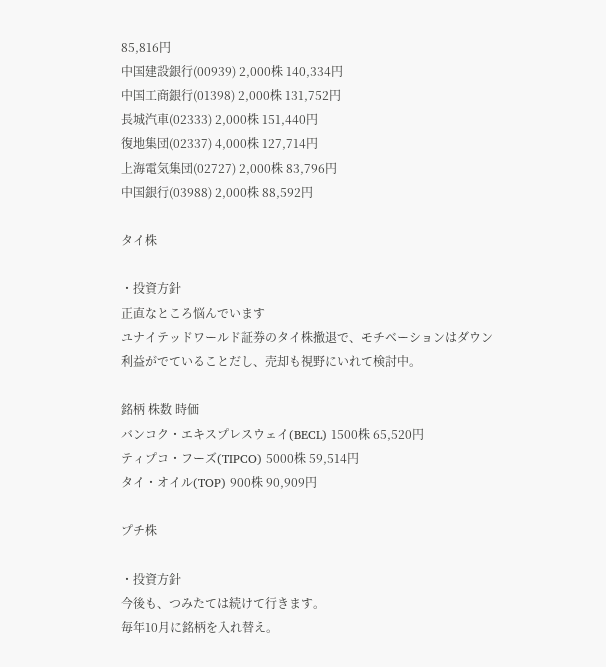85,816円
中国建設銀行(00939) 2,000株 140,334円
中国工商銀行(01398) 2,000株 131,752円
長城汽車(02333) 2,000株 151,440円
復地集団(02337) 4,000株 127,714円
上海電気集団(02727) 2,000株 83,796円
中国銀行(03988) 2,000株 88,592円

タイ株

・投資方針
正直なところ悩んでいます
ユナイテッドワールド証券のタイ株撤退で、モチベーションはダウン
利益がでていることだし、売却も視野にいれて検討中。

銘柄 株数 時価
バンコク・エキスプレスウェイ(BECL) 1500株 65,520円
ティプコ・フーズ(TIPCO) 5000株 59,514円
タイ・オイル(TOP) 900株 90,909円

プチ株

・投資方針
今後も、つみたては続けて行きます。
毎年10月に銘柄を入れ替え。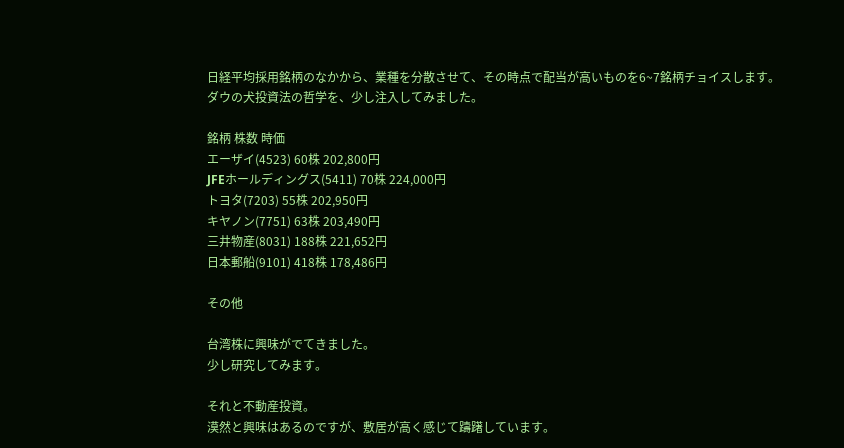日経平均採用銘柄のなかから、業種を分散させて、その時点で配当が高いものを6~7銘柄チョイスします。
ダウの犬投資法の哲学を、少し注入してみました。

銘柄 株数 時価
エーザイ(4523) 60株 202,800円
JFEホールディングス(5411) 70株 224,000円
トヨタ(7203) 55株 202,950円
キヤノン(7751) 63株 203,490円
三井物産(8031) 188株 221,652円
日本郵船(9101) 418株 178,486円

その他

台湾株に興味がでてきました。
少し研究してみます。

それと不動産投資。
漠然と興味はあるのですが、敷居が高く感じて躊躇しています。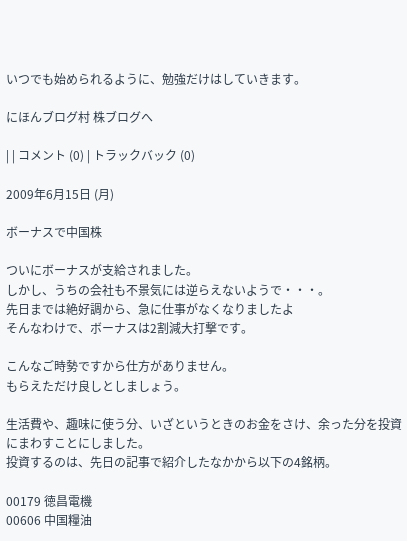いつでも始められるように、勉強だけはしていきます。

にほんブログ村 株ブログへ

| | コメント (0) | トラックバック (0)

2009年6月15日 (月)

ボーナスで中国株

ついにボーナスが支給されました。
しかし、うちの会社も不景気には逆らえないようで・・・。
先日までは絶好調から、急に仕事がなくなりましたよ
そんなわけで、ボーナスは2割減大打撃です。

こんなご時勢ですから仕方がありません。
もらえただけ良しとしましょう。

生活費や、趣味に使う分、いざというときのお金をさけ、余った分を投資にまわすことにしました。
投資するのは、先日の記事で紹介したなかから以下の4銘柄。

00179 徳昌電機
00606 中国糧油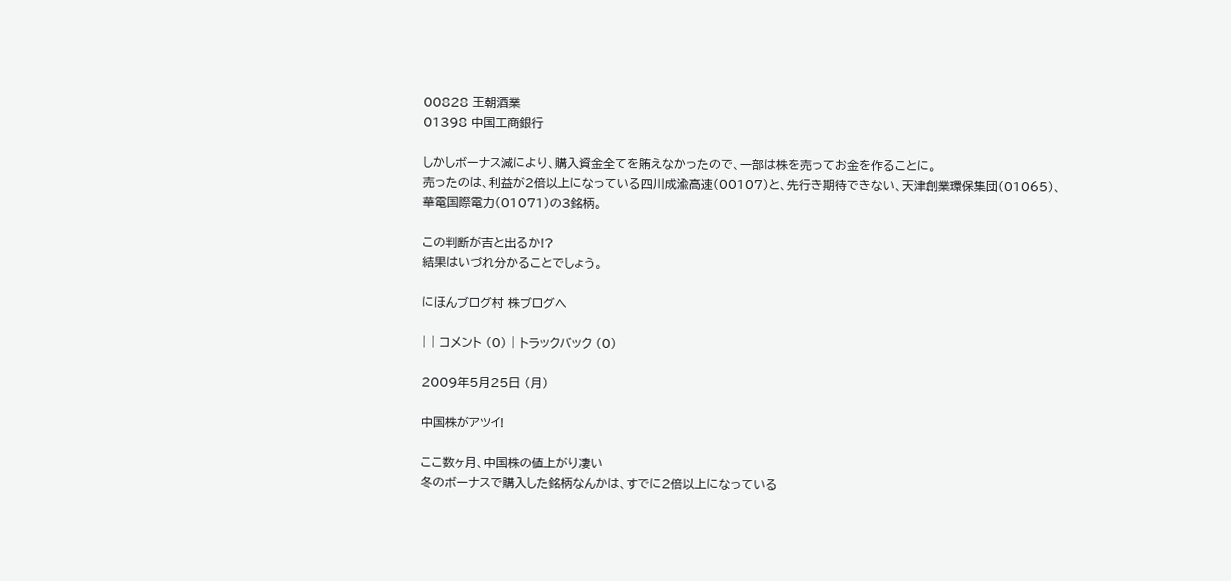00828 王朝酒業
01398 中国工商銀行

しかしボーナス減により、購入資金全てを賄えなかったので、一部は株を売ってお金を作ることに。
売ったのは、利益が2倍以上になっている四川成渝高速(00107)と、先行き期待できない、天津創業環保集団(01065)、華電国際電力(01071)の3銘柄。

この判断が吉と出るか!?
結果はいづれ分かることでしょう。

にほんブログ村 株ブログへ

| | コメント (0) | トラックバック (0)

2009年5月25日 (月)

中国株がアツイ!

ここ数ヶ月、中国株の値上がり凄い
冬のボーナスで購入した銘柄なんかは、すでに2倍以上になっている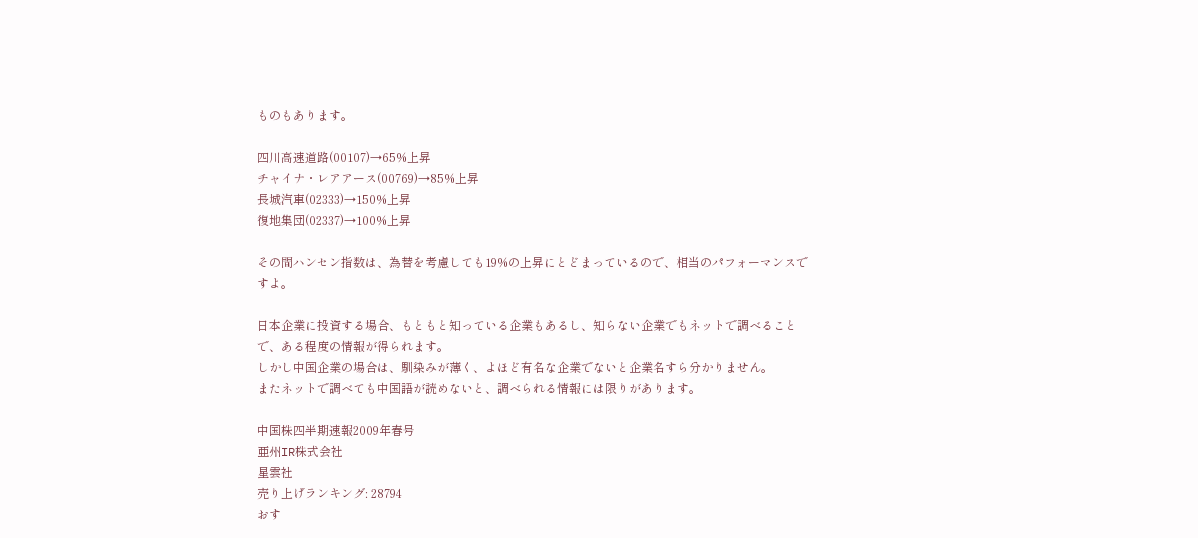ものもあります。

四川高速道路(00107)→65%上昇
チャイナ・レアアース(00769)→85%上昇
長城汽車(02333)→150%上昇
復地集団(02337)→100%上昇

その間ハンセン指数は、為替を考慮しても19%の上昇にとどまっているので、相当のパフォーマンスですよ。

日本企業に投資する場合、もともと知っている企業もあるし、知らない企業でもネットで調べることで、ある程度の情報が得られます。
しかし中国企業の場合は、馴染みが薄く、よほど有名な企業でないと企業名すら分かりません。
またネットで調べても中国語が読めないと、調べられる情報には限りがあります。

中国株四半期速報2009年春号
亜州IR株式会社
星雲社
売り上げランキング: 28794
おす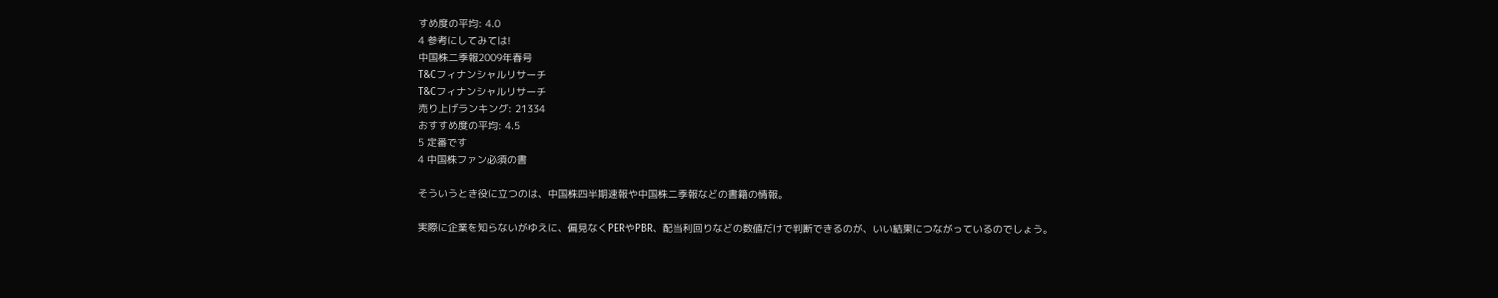すめ度の平均: 4.0
4 参考にしてみては!
中国株二季報2009年春号
T&Cフィナンシャルリサーチ
T&Cフィナンシャルリサーチ
売り上げランキング: 21334
おすすめ度の平均: 4.5
5 定番です
4 中国株ファン必須の書

そういうとき役に立つのは、中国株四半期速報や中国株二季報などの書籍の情報。

実際に企業を知らないがゆえに、偏見なくPERやPBR、配当利回りなどの数値だけで判断できるのが、いい結果につながっているのでしょう。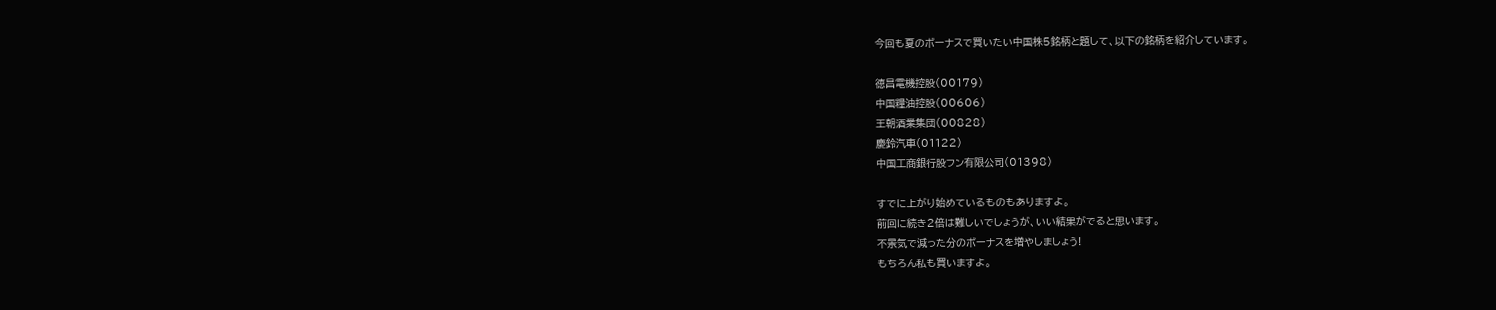今回も夏のボーナスで買いたい中国株5銘柄と題して、以下の銘柄を紹介しています。

徳昌電機控股(00179)
中国糧油控股(00606)
王朝酒業集団(00828)
慶鈴汽車(01122)
中国工商銀行股フン有限公司(01398)

すでに上がり始めているものもありますよ。
前回に続き2倍は難しいでしょうが、いい結果がでると思います。
不景気で減った分のボーナスを増やしましょう!
もちろん私も買いますよ。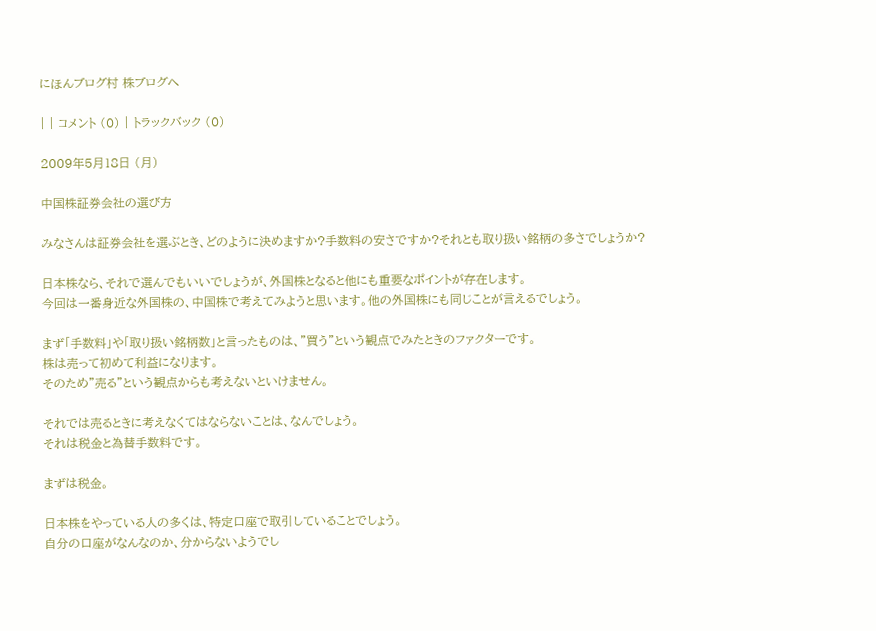にほんブログ村 株ブログへ

| | コメント (0) | トラックバック (0)

2009年5月18日 (月)

中国株証券会社の選び方

みなさんは証券会社を選ぶとき、どのように決めますか?手数料の安さですか?それとも取り扱い銘柄の多さでしょうか?

日本株なら、それで選んでもいいでしょうが、外国株となると他にも重要なポイントが存在します。
今回は一番身近な外国株の、中国株で考えてみようと思います。他の外国株にも同じことが言えるでしょう。

まず「手数料」や「取り扱い銘柄数」と言ったものは、"買う"という観点でみたときのファクターです。
株は売って初めて利益になります。
そのため"売る"という観点からも考えないといけません。

それでは売るときに考えなくてはならないことは、なんでしょう。
それは税金と為替手数料です。

まずは税金。

日本株をやっている人の多くは、特定口座で取引していることでしょう。
自分の口座がなんなのか、分からないようでし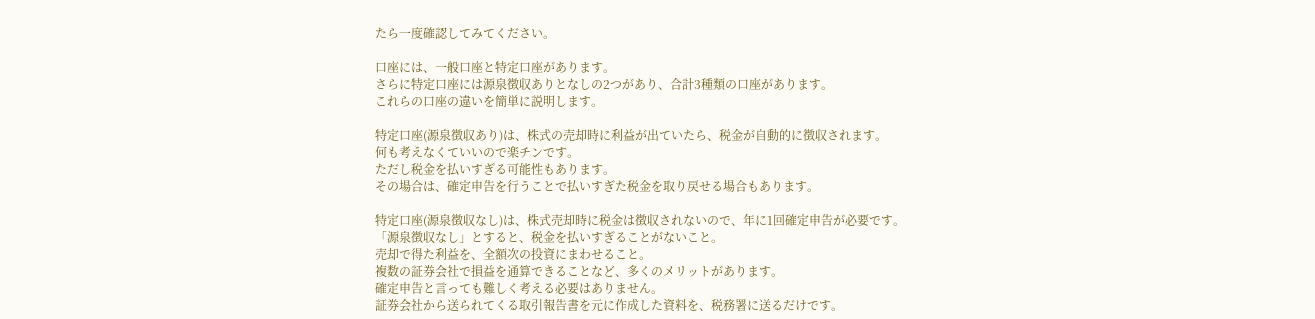たら一度確認してみてください。

口座には、一般口座と特定口座があります。
さらに特定口座には源泉徴収ありとなしの2つがあり、合計3種類の口座があります。
これらの口座の違いを簡単に説明します。

特定口座(源泉徴収あり)は、株式の売却時に利益が出ていたら、税金が自動的に徴収されます。
何も考えなくていいので楽チンです。
ただし税金を払いすぎる可能性もあります。
その場合は、確定申告を行うことで払いすぎた税金を取り戻せる場合もあります。

特定口座(源泉徴収なし)は、株式売却時に税金は徴収されないので、年に1回確定申告が必要です。
「源泉徴収なし」とすると、税金を払いすぎることがないこと。
売却で得た利益を、全額次の投資にまわせること。
複数の証券会社で損益を通算できることなど、多くのメリットがあります。
確定申告と言っても難しく考える必要はありません。
証券会社から送られてくる取引報告書を元に作成した資料を、税務署に送るだけです。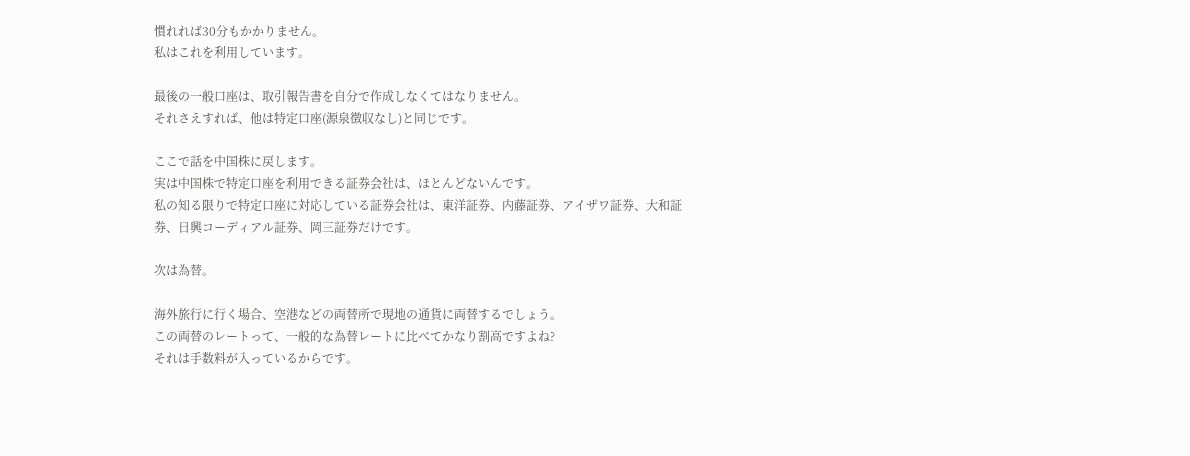慣れれば30分もかかりません。
私はこれを利用しています。

最後の一般口座は、取引報告書を自分で作成しなくてはなりません。
それさえすれば、他は特定口座(源泉徴収なし)と同じです。

ここで話を中国株に戻します。
実は中国株で特定口座を利用できる証券会社は、ほとんどないんです。
私の知る限りで特定口座に対応している証券会社は、東洋証券、内藤証券、アイザワ証券、大和証券、日興コーディアル証券、岡三証券だけです。

次は為替。

海外旅行に行く場合、空港などの両替所で現地の通貨に両替するでしょう。
この両替のレートって、一般的な為替レートに比べてかなり割高ですよね?
それは手数料が入っているからです。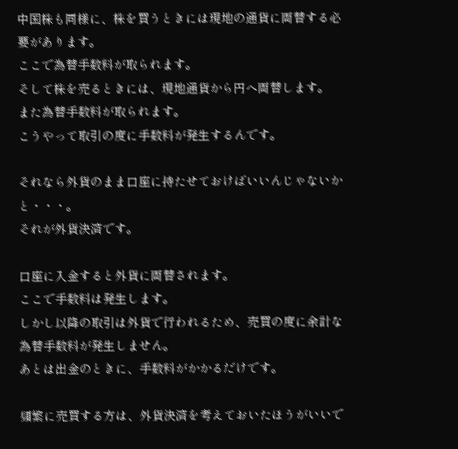中国株も同様に、株を買うときには現地の通貨に両替する必要があります。
ここで為替手数料が取られます。
そして株を売るときには、現地通貨から円へ両替します。
また為替手数料が取られます。
こうやって取引の度に手数料が発生するんです。

それなら外貨のまま口座に持たせておけばいいんじゃないかと・・・。
それが外貨決済です。

口座に入金すると外貨に両替されます。
ここで手数料は発生します。
しかし以降の取引は外貨で行われるため、売買の度に余計な為替手数料が発生しません。
あとは出金のときに、手数料がかかるだけです。

頻繁に売買する方は、外貨決済を考えておいたほうがいいで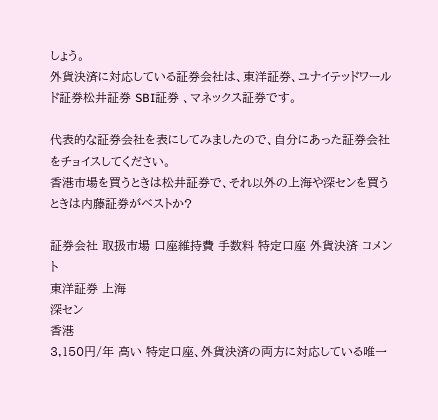しょう。
外貨決済に対応している証券会社は、東洋証券、ユナイテッドワールド証券松井証券 SBI証券 、マネックス証券です。

代表的な証券会社を表にしてみましたので、自分にあった証券会社をチョイスしてください。
香港市場を買うときは松井証券で、それ以外の上海や深センを買うときは内藤証券がベストか?

証券会社 取扱市場 口座維持費 手数料 特定口座 外貨決済 コメント
東洋証券 上海
深セン
香港
3,150円/年 高い 特定口座、外貨決済の両方に対応している唯一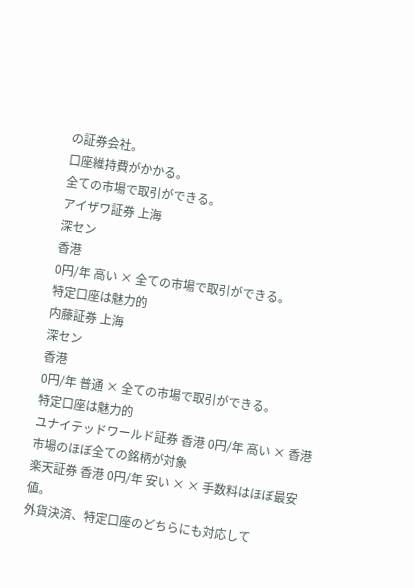の証券会社。
口座維持費がかかる。
全ての市場で取引ができる。
アイザワ証券 上海
深セン
香港
0円/年 高い × 全ての市場で取引ができる。
特定口座は魅力的
内藤証券 上海
深セン
香港
0円/年 普通 × 全ての市場で取引ができる。
特定口座は魅力的
ユナイテッドワールド証券 香港 0円/年 高い × 香港市場のほぼ全ての銘柄が対象
楽天証券 香港 0円/年 安い × × 手数料はほぼ最安値。
外貨決済、特定口座のどちらにも対応して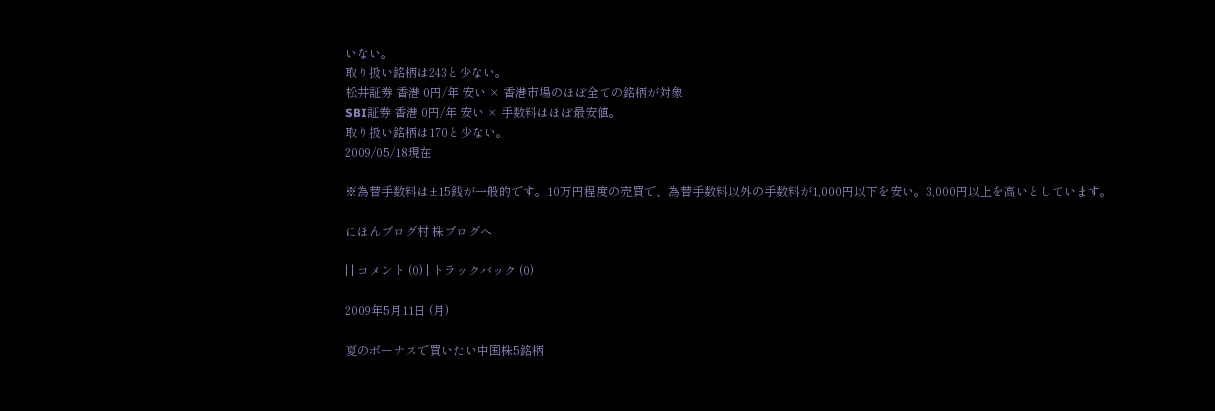いない。
取り扱い銘柄は243と少ない。
松井証券 香港 0円/年 安い × 香港市場のほぼ全ての銘柄が対象
SBI証券 香港 0円/年 安い × 手数料はほぼ最安値。
取り扱い銘柄は170と少ない。
2009/05/18現在

※為替手数料は±15銭が一般的です。10万円程度の売買で、為替手数料以外の手数料が1,000円以下を安い。3,000円以上を高いとしています。

にほんブログ村 株ブログへ

| | コメント (0) | トラックバック (0)

2009年5月11日 (月)

夏のボーナスで買いたい中国株5銘柄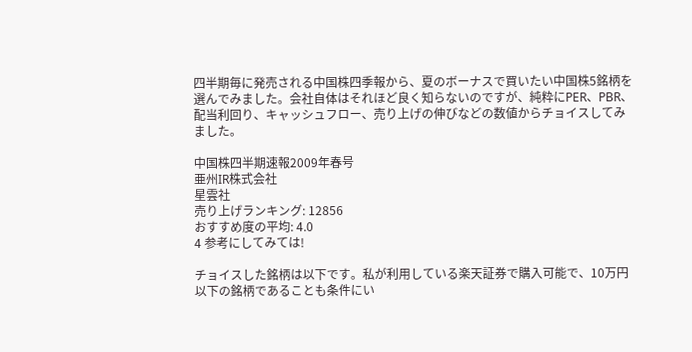四半期毎に発売される中国株四季報から、夏のボーナスで買いたい中国株5銘柄を選んでみました。会社自体はそれほど良く知らないのですが、純粋にPER、PBR、配当利回り、キャッシュフロー、売り上げの伸びなどの数値からチョイスしてみました。

中国株四半期速報2009年春号
亜州IR株式会社
星雲社
売り上げランキング: 12856
おすすめ度の平均: 4.0
4 参考にしてみては!

チョイスした銘柄は以下です。私が利用している楽天証券で購入可能で、10万円以下の銘柄であることも条件にい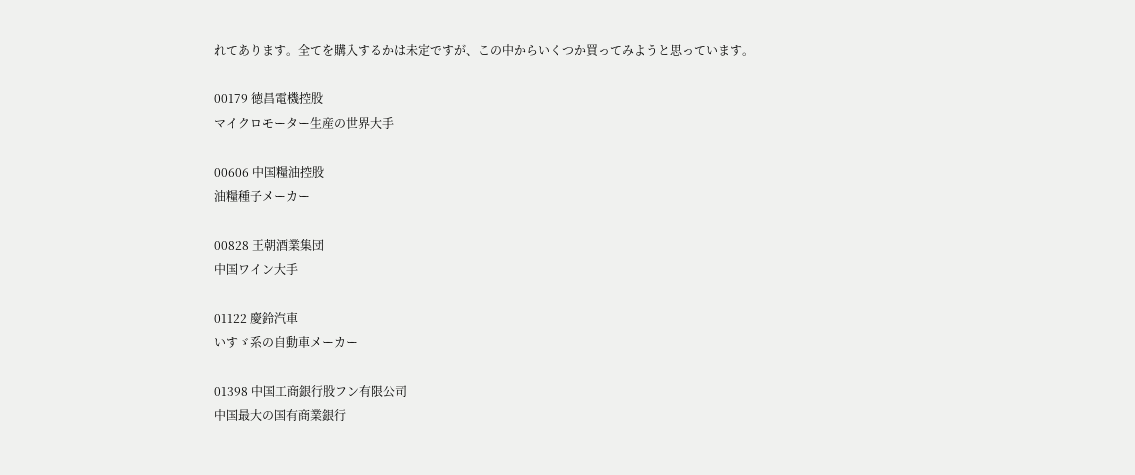れてあります。全てを購入するかは未定ですが、この中からいくつか買ってみようと思っています。

00179 徳昌電機控股
マイクロモーター生産の世界大手

00606 中国糧油控股
油糧種子メーカー

00828 王朝酒業集団
中国ワイン大手

01122 慶鈴汽車
いすゞ系の自動車メーカー

01398 中国工商銀行股フン有限公司
中国最大の国有商業銀行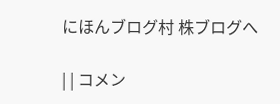にほんブログ村 株ブログへ

| | コメン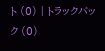ト (0) | トラックバック (0)